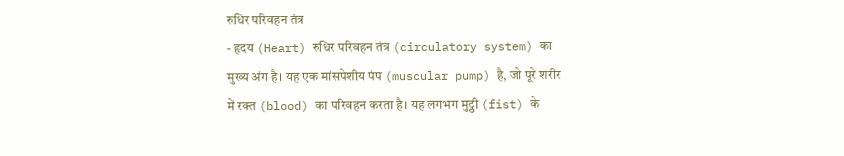रुधिर परिवहन तंत्र
- हृदय (Heart) रुधिर परिवहन तंत्र (circulatory system) का मुख्य अंग है। यह एक मांसपेशीय पंप (muscular pump) है, जो पूरे शरीर में रक्त (blood) का परिवहन करता है। यह लगभग मुट्ठी (fist) के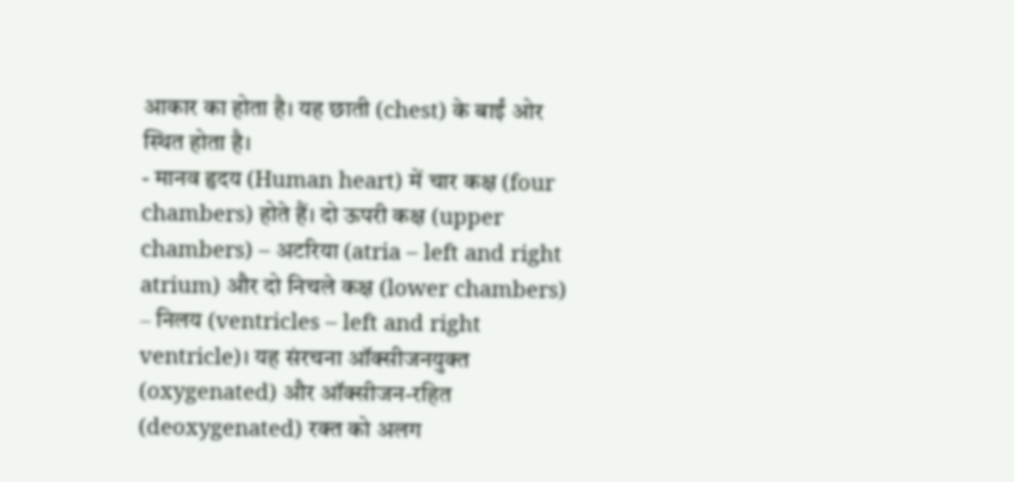आकार का होता है। यह छाती (chest) के बाईं ओर स्थित होता है।
- मानव हृदय (Human heart) में चार कक्ष (four chambers) होते हैं। दो ऊपरी कक्ष (upper chambers) – अटरिया (atria – left and right atrium) और दो निचले कक्ष (lower chambers) – निलय (ventricles – left and right ventricle)। यह संरचना ऑक्सीजनयुक्त (oxygenated) और ऑक्सीजन-रहित (deoxygenated) रक्त को अलग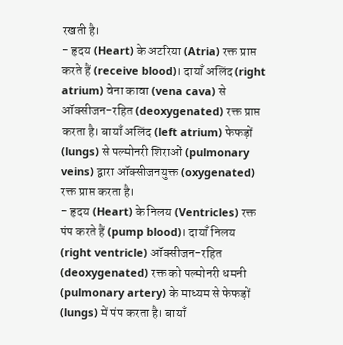रखती है।
- हृदय (Heart) के अटरिया (Atria) रक्त प्राप्त करते हैं (receive blood)। दायाँ अलिंद (right atrium) वेना कावा (vena cava) से ऑक्सीजन-रहित (deoxygenated) रक्त प्राप्त करता है। बायाँ अलिंद (left atrium) फेफड़ों (lungs) से पल्मोनरी शिराओं (pulmonary veins) द्वारा ऑक्सीजनयुक्त (oxygenated) रक्त प्राप्त करता है।
- हृदय (Heart) के निलय (Ventricles) रक्त पंप करते हैं (pump blood)। दायाँ निलय (right ventricle) ऑक्सीजन-रहित (deoxygenated) रक्त को पल्मोनरी धमनी (pulmonary artery) के माध्यम से फेफड़ों (lungs) में पंप करता है। बायाँ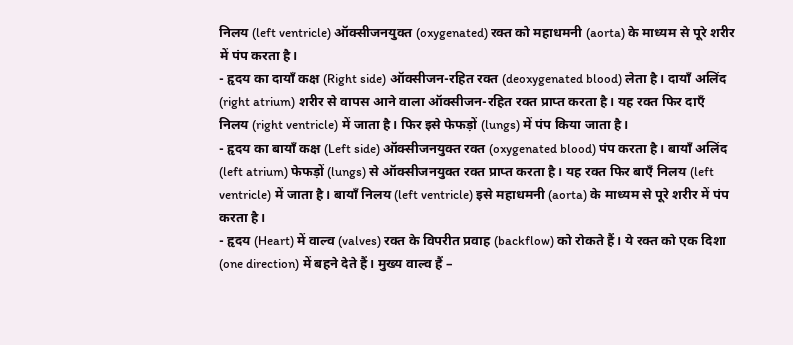निलय (left ventricle) ऑक्सीजनयुक्त (oxygenated) रक्त को महाधमनी (aorta) के माध्यम से पूरे शरीर में पंप करता है।
- हृदय का दायाँ कक्ष (Right side) ऑक्सीजन-रहित रक्त (deoxygenated blood) लेता है। दायाँ अलिंद (right atrium) शरीर से वापस आने वाला ऑक्सीजन-रहित रक्त प्राप्त करता है। यह रक्त फिर दाएँ निलय (right ventricle) में जाता है। फिर इसे फेफड़ों (lungs) में पंप किया जाता है।
- हृदय का बायाँ कक्ष (Left side) ऑक्सीजनयुक्त रक्त (oxygenated blood) पंप करता है। बायाँ अलिंद (left atrium) फेफड़ों (lungs) से ऑक्सीजनयुक्त रक्त प्राप्त करता है। यह रक्त फिर बाएँ निलय (left ventricle) में जाता है। बायाँ निलय (left ventricle) इसे महाधमनी (aorta) के माध्यम से पूरे शरीर में पंप करता है।
- हृदय (Heart) में वाल्व (valves) रक्त के विपरीत प्रवाह (backflow) को रोकते हैं। ये रक्त को एक दिशा (one direction) में बहने देते हैं। मुख्य वाल्व हैं –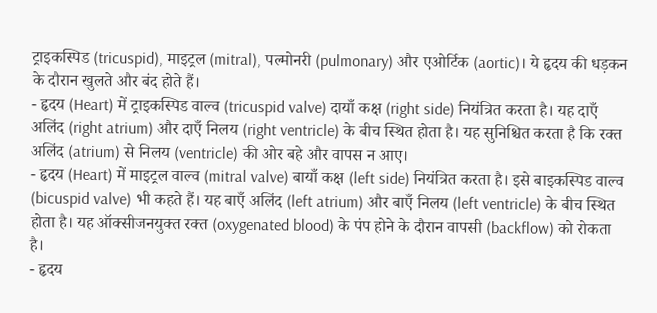ट्राइकस्पिड (tricuspid), माइट्रल (mitral), पल्मोनरी (pulmonary) और एओर्टिक (aortic)। ये हृदय की धड़कन के दौरान खुलते और बंद होते हैं।
- हृदय (Heart) में ट्राइकस्पिड वाल्व (tricuspid valve) दायाँ कक्ष (right side) नियंत्रित करता है। यह दाएँ अलिंद (right atrium) और दाएँ निलय (right ventricle) के बीच स्थित होता है। यह सुनिश्चित करता है कि रक्त अलिंद (atrium) से निलय (ventricle) की ओर बहे और वापस न आए।
- हृदय (Heart) में माइट्रल वाल्व (mitral valve) बायाँ कक्ष (left side) नियंत्रित करता है। इसे बाइकस्पिड वाल्व (bicuspid valve) भी कहते हैं। यह बाएँ अलिंद (left atrium) और बाएँ निलय (left ventricle) के बीच स्थित होता है। यह ऑक्सीजनयुक्त रक्त (oxygenated blood) के पंप होने के दौरान वापसी (backflow) को रोकता है।
- हृदय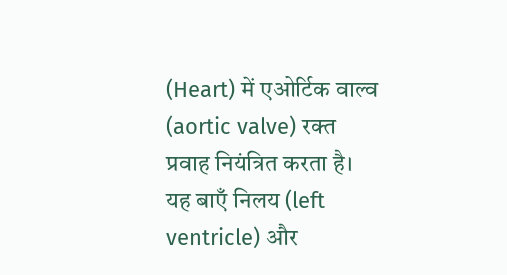(Heart) में एओर्टिक वाल्व (aortic valve) रक्त प्रवाह नियंत्रित करता है। यह बाएँ निलय (left ventricle) और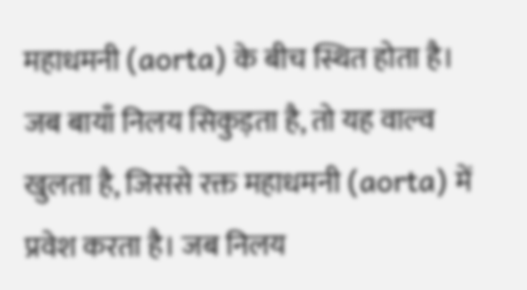महाधमनी (aorta) के बीच स्थित होता है। जब बायाँ निलय सिकुड़ता है, तो यह वाल्व खुलता है, जिससे रक्त महाधमनी (aorta) में प्रवेश करता है। जब निलय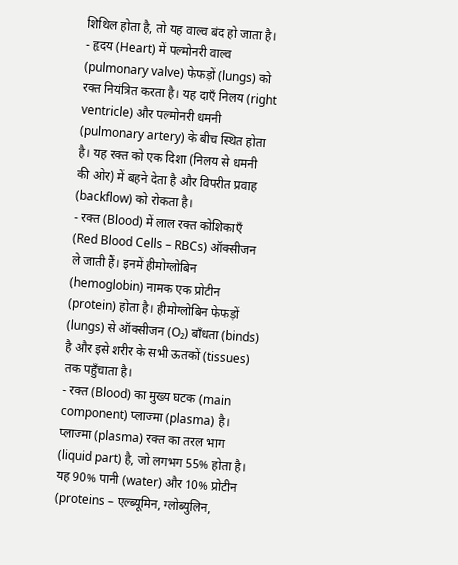शिथिल होता है, तो यह वाल्व बंद हो जाता है।
- हृदय (Heart) में पल्मोनरी वाल्व (pulmonary valve) फेफड़ों (lungs) को रक्त नियंत्रित करता है। यह दाएँ निलय (right ventricle) और पल्मोनरी धमनी (pulmonary artery) के बीच स्थित होता है। यह रक्त को एक दिशा (निलय से धमनी की ओर) में बहने देता है और विपरीत प्रवाह (backflow) को रोकता है।
- रक्त (Blood) में लाल रक्त कोशिकाएँ (Red Blood Cells – RBCs) ऑक्सीजन ले जाती हैं। इनमें हीमोग्लोबिन (hemoglobin) नामक एक प्रोटीन (protein) होता है। हीमोग्लोबिन फेफड़ों (lungs) से ऑक्सीजन (O₂) बाँधता (binds) है और इसे शरीर के सभी ऊतकों (tissues) तक पहुँचाता है।
- रक्त (Blood) का मुख्य घटक (main component) प्लाज्मा (plasma) है। प्लाज्मा (plasma) रक्त का तरल भाग (liquid part) है, जो लगभग 55% होता है। यह 90% पानी (water) और 10% प्रोटीन (proteins – एल्ब्यूमिन, ग्लोब्युलिन,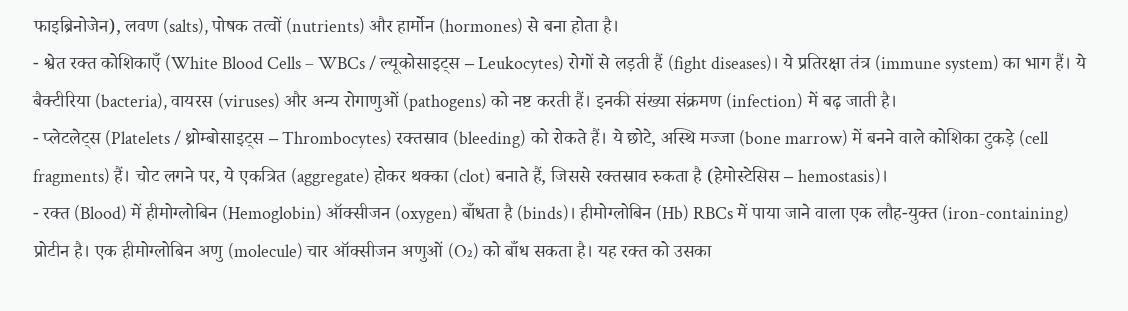फाइब्रिनोजेन), लवण (salts), पोषक तत्वों (nutrients) और हार्मोन (hormones) से बना होता है।
- श्वेत रक्त कोशिकाएँ (White Blood Cells – WBCs / ल्यूकोसाइट्स – Leukocytes) रोगों से लड़ती हैं (fight diseases)। ये प्रतिरक्षा तंत्र (immune system) का भाग हैं। ये बैक्टीरिया (bacteria), वायरस (viruses) और अन्य रोगाणुओं (pathogens) को नष्ट करती हैं। इनकी संख्या संक्रमण (infection) में बढ़ जाती है।
- प्लेटलेट्स (Platelets / थ्रोम्बोसाइट्स – Thrombocytes) रक्तस्राव (bleeding) को रोकते हैं। ये छोटे, अस्थि मज्जा (bone marrow) में बनने वाले कोशिका टुकड़े (cell fragments) हैं। चोट लगने पर, ये एकत्रित (aggregate) होकर थक्का (clot) बनाते हैं, जिससे रक्तस्राव रुकता है (हेमोस्टेसिस – hemostasis)।
- रक्त (Blood) में हीमोग्लोबिन (Hemoglobin) ऑक्सीजन (oxygen) बाँधता है (binds)। हीमोग्लोबिन (Hb) RBCs में पाया जाने वाला एक लौह-युक्त (iron-containing) प्रोटीन है। एक हीमोग्लोबिन अणु (molecule) चार ऑक्सीजन अणुओं (O₂) को बाँध सकता है। यह रक्त को उसका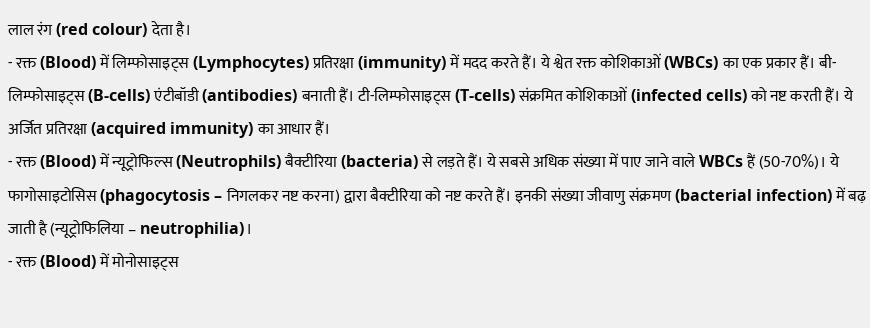लाल रंग (red colour) देता है।
- रक्त (Blood) में लिम्फोसाइट्स (Lymphocytes) प्रतिरक्षा (immunity) में मदद करते हैं। ये श्वेत रक्त कोशिकाओं (WBCs) का एक प्रकार हैं। बी-लिम्फोसाइट्स (B-cells) एंटीबॉडी (antibodies) बनाती हैं। टी-लिम्फोसाइट्स (T-cells) संक्रमित कोशिकाओं (infected cells) को नष्ट करती हैं। ये अर्जित प्रतिरक्षा (acquired immunity) का आधार हैं।
- रक्त (Blood) में न्यूट्रोफिल्स (Neutrophils) बैक्टीरिया (bacteria) से लड़ते हैं। ये सबसे अधिक संख्या में पाए जाने वाले WBCs हैं (50-70%)। ये फागोसाइटोसिस (phagocytosis – निगलकर नष्ट करना) द्वारा बैक्टीरिया को नष्ट करते हैं। इनकी संख्या जीवाणु संक्रमण (bacterial infection) में बढ़ जाती है (न्यूट्रोफिलिया – neutrophilia)।
- रक्त (Blood) में मोनोसाइट्स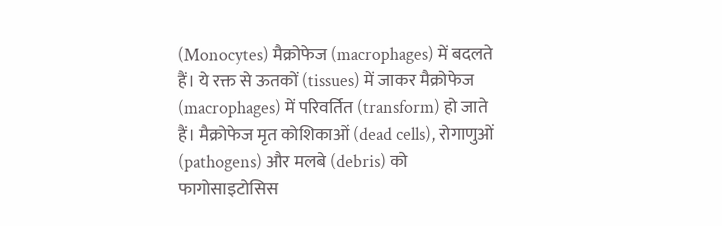(Monocytes) मैक्रोफेज (macrophages) में बदलते हैं। ये रक्त से ऊतकों (tissues) में जाकर मैक्रोफेज (macrophages) में परिवर्तित (transform) हो जाते हैं। मैक्रोफेज मृत कोशिकाओं (dead cells), रोगाणुओं (pathogens) और मलबे (debris) को फागोसाइटोसिस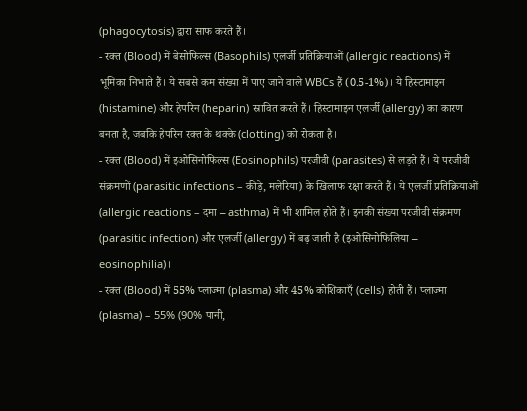(phagocytosis) द्वारा साफ करते हैं।
- रक्त (Blood) में बेसोफिल्स (Basophils) एलर्जी प्रतिक्रियाओं (allergic reactions) में भूमिका निभाते हैं। ये सबसे कम संख्या में पाए जाने वाले WBCs हैं (0.5-1%)। ये हिस्टामाइन (histamine) और हेपरिन (heparin) स्रावित करते हैं। हिस्टामाइन एलर्जी (allergy) का कारण बनता है, जबकि हेपरिन रक्त के थक्के (clotting) को रोकता है।
- रक्त (Blood) में इओसिनोफिल्स (Eosinophils) परजीवी (parasites) से लड़ते हैं। ये परजीवी संक्रमणों (parasitic infections – कीड़े, मलेरिया) के खिलाफ रक्षा करते हैं। ये एलर्जी प्रतिक्रियाओं (allergic reactions – दमा – asthma) में भी शामिल होते हैं। इनकी संख्या परजीवी संक्रमण (parasitic infection) और एलर्जी (allergy) में बढ़ जाती है (इओसिनोफिलिया – eosinophilia)।
- रक्त (Blood) में 55% प्लाज्मा (plasma) और 45% कोशिकाएँ (cells) होती हैं। प्लाज्मा (plasma) – 55% (90% पानी,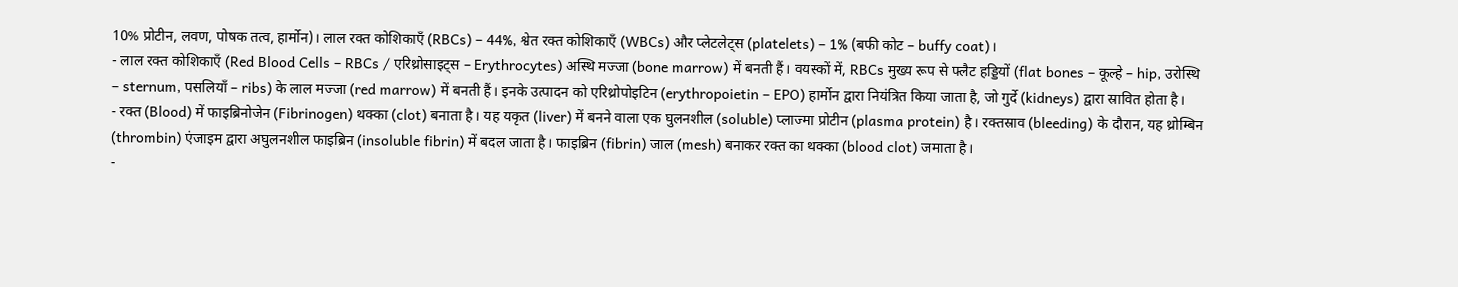10% प्रोटीन, लवण, पोषक तत्व, हार्मोन)। लाल रक्त कोशिकाएँ (RBCs) – 44%, श्वेत रक्त कोशिकाएँ (WBCs) और प्लेटलेट्स (platelets) – 1% (बफी कोट – buffy coat)।
- लाल रक्त कोशिकाएँ (Red Blood Cells – RBCs / एरिथ्रोसाइट्स – Erythrocytes) अस्थि मज्जा (bone marrow) में बनती हैं। वयस्कों में, RBCs मुख्य रूप से फ्लैट हड्डियों (flat bones – कूल्हे – hip, उरोस्थि – sternum, पसलियाँ – ribs) के लाल मज्जा (red marrow) में बनती हैं। इनके उत्पादन को एरिथ्रोपोइटिन (erythropoietin – EPO) हार्मोन द्वारा नियंत्रित किया जाता है, जो गुर्दे (kidneys) द्वारा स्रावित होता है।
- रक्त (Blood) में फाइब्रिनोजेन (Fibrinogen) थक्का (clot) बनाता है। यह यकृत (liver) में बनने वाला एक घुलनशील (soluble) प्लाज्मा प्रोटीन (plasma protein) है। रक्तस्राव (bleeding) के दौरान, यह थ्रोम्बिन (thrombin) एंजाइम द्वारा अघुलनशील फाइब्रिन (insoluble fibrin) में बदल जाता है। फाइब्रिन (fibrin) जाल (mesh) बनाकर रक्त का थक्का (blood clot) जमाता है।
-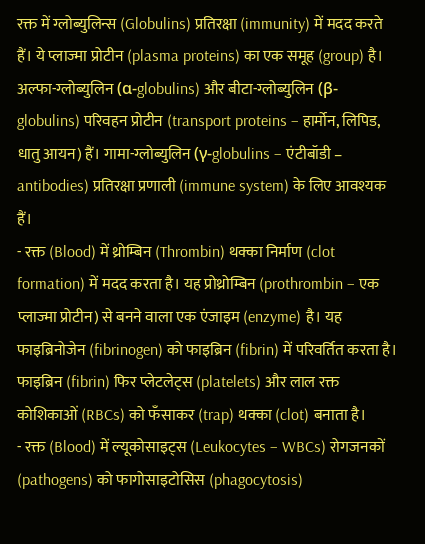रक्त में ग्लोब्युलिन्स (Globulins) प्रतिरक्षा (immunity) में मदद करते हैं। ये प्लाज्मा प्रोटीन (plasma proteins) का एक समूह (group) है। अल्फा-ग्लोब्युलिन (α-globulins) और बीटा-ग्लोब्युलिन (β-globulins) परिवहन प्रोटीन (transport proteins – हार्मोन, लिपिड, धातु आयन) हैं। गामा-ग्लोब्युलिन (γ-globulins – एंटीबॉडी – antibodies) प्रतिरक्षा प्रणाली (immune system) के लिए आवश्यक हैं।
- रक्त (Blood) में थ्रोम्बिन (Thrombin) थक्का निर्माण (clot formation) में मदद करता है। यह प्रोथ्रोम्बिन (prothrombin – एक प्लाज्मा प्रोटीन) से बनने वाला एक एंजाइम (enzyme) है। यह फाइब्रिनोजेन (fibrinogen) को फाइब्रिन (fibrin) में परिवर्तित करता है। फाइब्रिन (fibrin) फिर प्लेटलेट्स (platelets) और लाल रक्त कोशिकाओं (RBCs) को फँसाकर (trap) थक्का (clot) बनाता है।
- रक्त (Blood) में ल्यूकोसाइट्स (Leukocytes – WBCs) रोगजनकों (pathogens) को फागोसाइटोसिस (phagocytosis)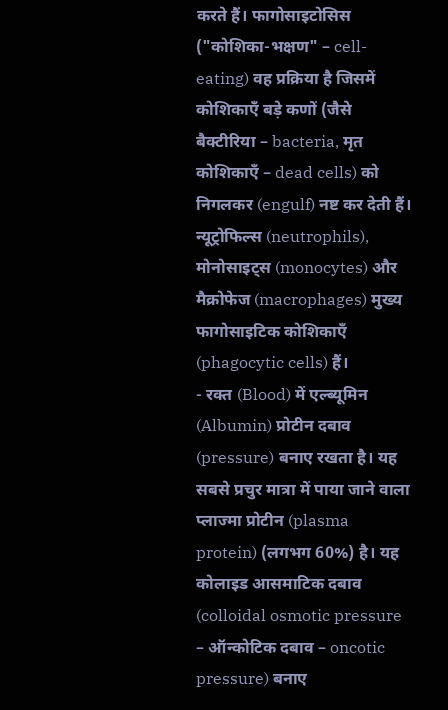करते हैं। फागोसाइटोसिस ("कोशिका-भक्षण" – cell-eating) वह प्रक्रिया है जिसमें कोशिकाएँ बड़े कणों (जैसे बैक्टीरिया – bacteria, मृत कोशिकाएँ – dead cells) को निगलकर (engulf) नष्ट कर देती हैं। न्यूट्रोफिल्स (neutrophils), मोनोसाइट्स (monocytes) और मैक्रोफेज (macrophages) मुख्य फागोसाइटिक कोशिकाएँ (phagocytic cells) हैं।
- रक्त (Blood) में एल्ब्यूमिन (Albumin) प्रोटीन दबाव (pressure) बनाए रखता है। यह सबसे प्रचुर मात्रा में पाया जाने वाला प्लाज्मा प्रोटीन (plasma protein) (लगभग 60%) है। यह कोलाइड आसमाटिक दबाव (colloidal osmotic pressure – ऑन्कोटिक दबाव – oncotic pressure) बनाए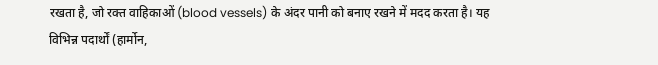रखता है, जो रक्त वाहिकाओं (blood vessels) के अंदर पानी को बनाए रखने में मदद करता है। यह विभिन्न पदार्थों (हार्मोन,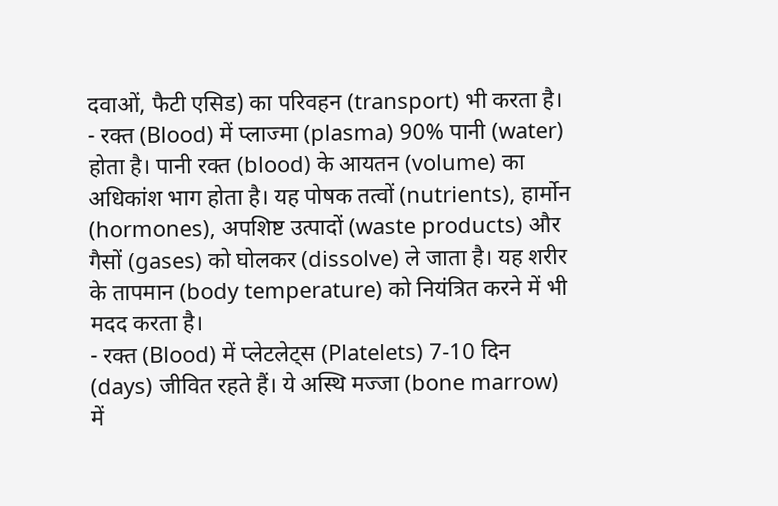दवाओं, फैटी एसिड) का परिवहन (transport) भी करता है।
- रक्त (Blood) में प्लाज्मा (plasma) 90% पानी (water) होता है। पानी रक्त (blood) के आयतन (volume) का अधिकांश भाग होता है। यह पोषक तत्वों (nutrients), हार्मोन (hormones), अपशिष्ट उत्पादों (waste products) और गैसों (gases) को घोलकर (dissolve) ले जाता है। यह शरीर के तापमान (body temperature) को नियंत्रित करने में भी मदद करता है।
- रक्त (Blood) में प्लेटलेट्स (Platelets) 7-10 दिन (days) जीवित रहते हैं। ये अस्थि मज्जा (bone marrow) में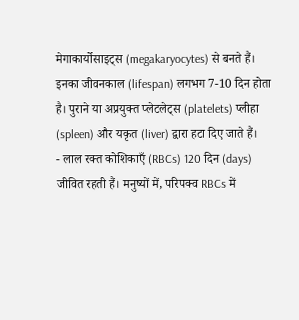मेगाकार्योसाइट्स (megakaryocytes) से बनते हैं। इनका जीवनकाल (lifespan) लगभग 7-10 दिन होता है। पुराने या अप्रयुक्त प्लेटलेट्स (platelets) प्लीहा (spleen) और यकृत (liver) द्वारा हटा दिए जाते हैं।
- लाल रक्त कोशिकाएँ (RBCs) 120 दिन (days) जीवित रहती हैं। मनुष्यों में, परिपक्व RBCs में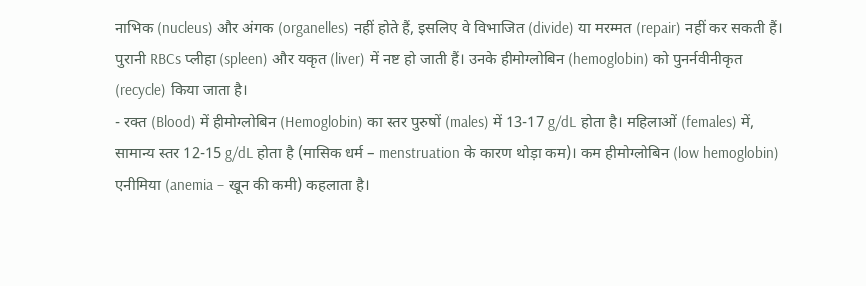नाभिक (nucleus) और अंगक (organelles) नहीं होते हैं, इसलिए वे विभाजित (divide) या मरम्मत (repair) नहीं कर सकती हैं। पुरानी RBCs प्लीहा (spleen) और यकृत (liver) में नष्ट हो जाती हैं। उनके हीमोग्लोबिन (hemoglobin) को पुनर्नवीनीकृत (recycle) किया जाता है।
- रक्त (Blood) में हीमोग्लोबिन (Hemoglobin) का स्तर पुरुषों (males) में 13-17 g/dL होता है। महिलाओं (females) में, सामान्य स्तर 12-15 g/dL होता है (मासिक धर्म – menstruation के कारण थोड़ा कम)। कम हीमोग्लोबिन (low hemoglobin) एनीमिया (anemia – खून की कमी) कहलाता है।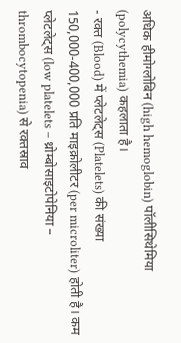अधिक हीमोग्लोबिन (high hemoglobin) पॉलीसिथेमिया (polycythemia) कहलाता है।
- रक्त (Blood) में प्लेटलेट्स (Platelets) की संख्या 150,000-400,000 प्रति माइक्रोलीटर (per microliter) होती है। कम प्लेटलेट्स (low platelets – थ्रोम्बोसाइटोपेनिया – thrombocytopenia) से रक्तस्राव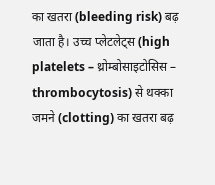का खतरा (bleeding risk) बढ़ जाता है। उच्च प्लेटलेट्स (high platelets – थ्रोम्बोसाइटोसिस – thrombocytosis) से थक्का जमने (clotting) का खतरा बढ़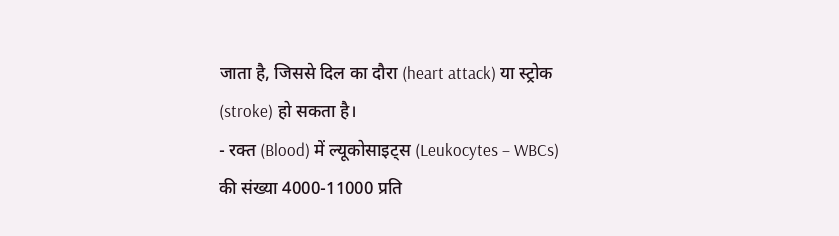जाता है, जिससे दिल का दौरा (heart attack) या स्ट्रोक (stroke) हो सकता है।
- रक्त (Blood) में ल्यूकोसाइट्स (Leukocytes – WBCs) की संख्या 4000-11000 प्रति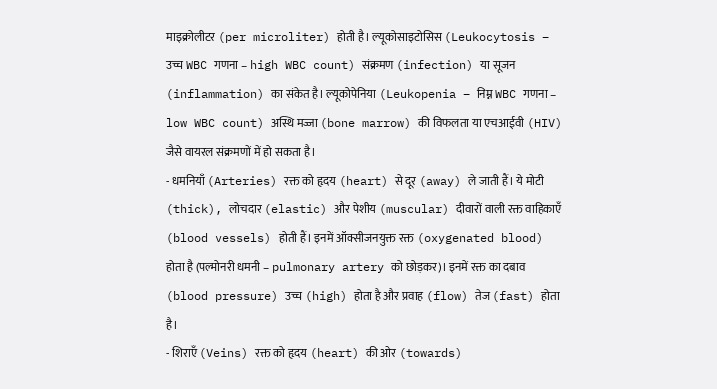माइक्रोलीटर (per microliter) होती है। ल्यूकोसाइटोसिस (Leukocytosis – उच्च WBC गणना – high WBC count) संक्रमण (infection) या सूजन (inflammation) का संकेत है। ल्यूकोपेनिया (Leukopenia – निम्न WBC गणना – low WBC count) अस्थि मज्जा (bone marrow) की विफलता या एचआईवी (HIV) जैसे वायरल संक्रमणों में हो सकता है।
- धमनियाँ (Arteries) रक्त को हृदय (heart) से दूर (away) ले जाती हैं। ये मोटी (thick), लोचदार (elastic) और पेशीय (muscular) दीवारों वाली रक्त वाहिकाएँ (blood vessels) होती हैं। इनमें ऑक्सीजनयुक्त रक्त (oxygenated blood) होता है (पल्मोनरी धमनी – pulmonary artery को छोड़कर)। इनमें रक्त का दबाव (blood pressure) उच्च (high) होता है और प्रवाह (flow) तेज (fast) होता है।
- शिराएँ (Veins) रक्त को हृदय (heart) की ओर (towards)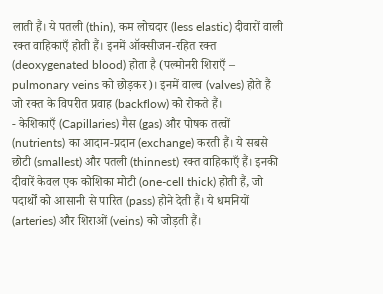लाती हैं। ये पतली (thin), कम लोचदार (less elastic) दीवारों वाली रक्त वाहिकाएँ होती हैं। इनमें ऑक्सीजन-रहित रक्त (deoxygenated blood) होता है (पल्मोनरी शिराएँ – pulmonary veins को छोड़कर)। इनमें वाल्व (valves) होते हैं जो रक्त के विपरीत प्रवाह (backflow) को रोकते हैं।
- केशिकाएँ (Capillaries) गैस (gas) और पोषक तत्वों (nutrients) का आदान-प्रदान (exchange) करती हैं। ये सबसे छोटी (smallest) और पतली (thinnest) रक्त वाहिकाएँ हैं। इनकी दीवारें केवल एक कोशिका मोटी (one-cell thick) होती हैं, जो पदार्थों को आसानी से पारित (pass) होने देती हैं। ये धमनियों (arteries) और शिराओं (veins) को जोड़ती हैं।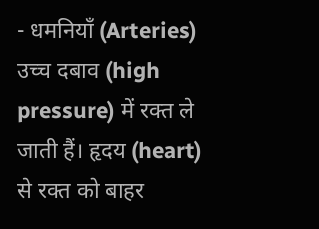- धमनियाँ (Arteries) उच्च दबाव (high pressure) में रक्त ले जाती हैं। हृदय (heart) से रक्त को बाहर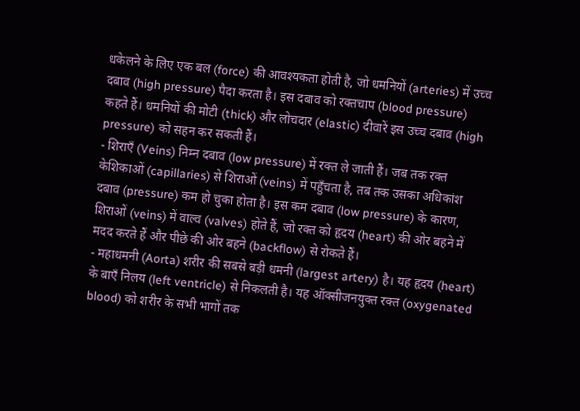धकेलने के लिए एक बल (force) की आवश्यकता होती है, जो धमनियों (arteries) में उच्च दबाव (high pressure) पैदा करता है। इस दबाव को रक्तचाप (blood pressure) कहते हैं। धमनियों की मोटी (thick) और लोचदार (elastic) दीवारें इस उच्च दबाव (high pressure) को सहन कर सकती हैं।
- शिराएँ (Veins) निम्न दबाव (low pressure) में रक्त ले जाती हैं। जब तक रक्त केशिकाओं (capillaries) से शिराओं (veins) में पहुँचता है, तब तक उसका अधिकांश दबाव (pressure) कम हो चुका होता है। इस कम दबाव (low pressure) के कारण, शिराओं (veins) में वाल्व (valves) होते हैं, जो रक्त को हृदय (heart) की ओर बहने में मदद करते हैं और पीछे की ओर बहने (backflow) से रोकते हैं।
- महाधमनी (Aorta) शरीर की सबसे बड़ी धमनी (largest artery) है। यह हृदय (heart) के बाएँ निलय (left ventricle) से निकलती है। यह ऑक्सीजनयुक्त रक्त (oxygenated blood) को शरीर के सभी भागों तक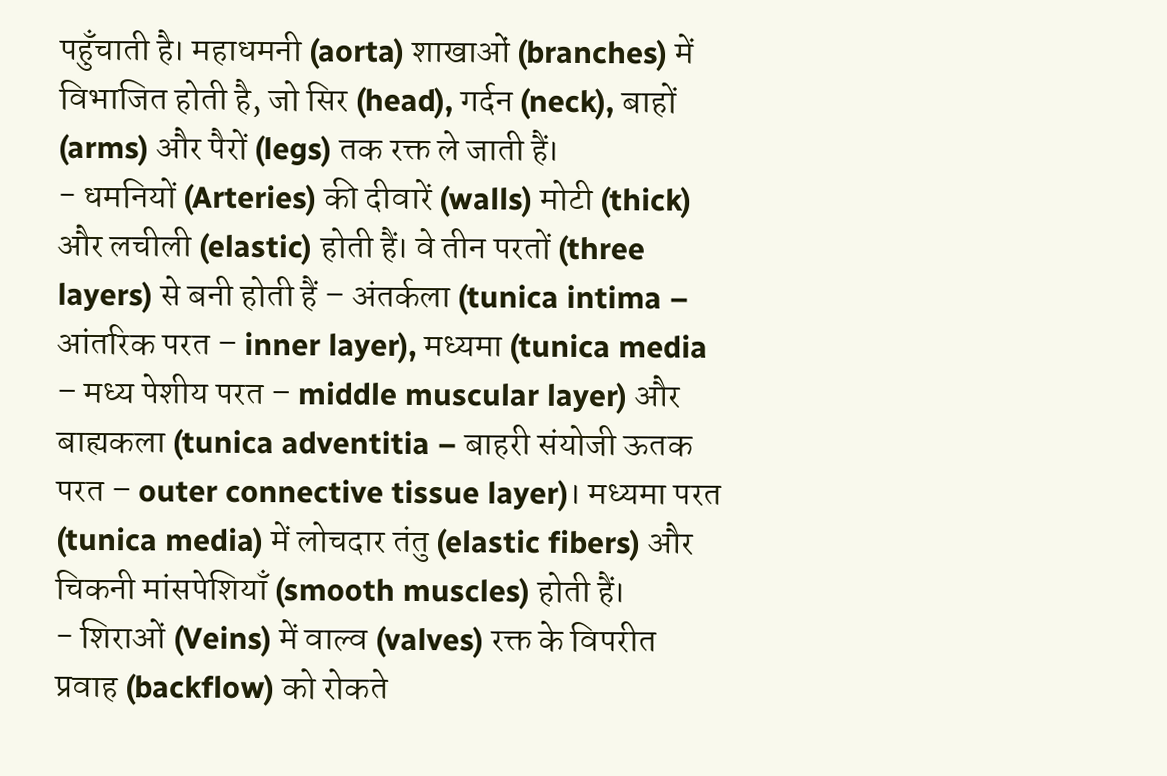पहुँचाती है। महाधमनी (aorta) शाखाओं (branches) में विभाजित होती है, जो सिर (head), गर्दन (neck), बाहों (arms) और पैरों (legs) तक रक्त ले जाती हैं।
- धमनियों (Arteries) की दीवारें (walls) मोटी (thick) और लचीली (elastic) होती हैं। वे तीन परतों (three layers) से बनी होती हैं – अंतर्कला (tunica intima – आंतरिक परत – inner layer), मध्यमा (tunica media – मध्य पेशीय परत – middle muscular layer) और बाह्यकला (tunica adventitia – बाहरी संयोजी ऊतक परत – outer connective tissue layer)। मध्यमा परत (tunica media) में लोचदार तंतु (elastic fibers) और चिकनी मांसपेशियाँ (smooth muscles) होती हैं।
- शिराओं (Veins) में वाल्व (valves) रक्त के विपरीत प्रवाह (backflow) को रोकते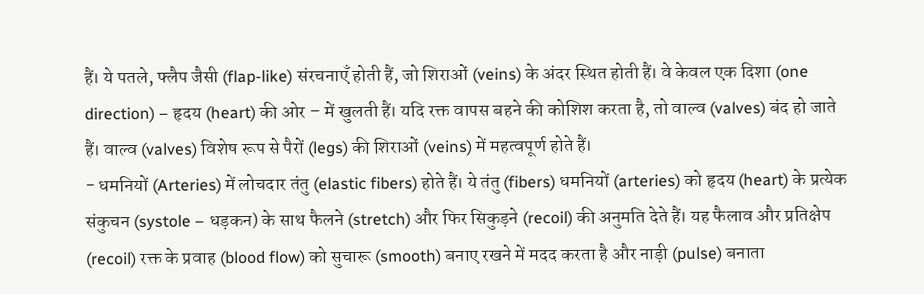हैं। ये पतले, फ्लैप जैसी (flap-like) संरचनाएँ होती हैं, जो शिराओं (veins) के अंदर स्थित होती हैं। वे केवल एक दिशा (one direction) – हृदय (heart) की ओर – में खुलती हैं। यदि रक्त वापस बहने की कोशिश करता है, तो वाल्व (valves) बंद हो जाते हैं। वाल्व (valves) विशेष रूप से पैरों (legs) की शिराओं (veins) में महत्वपूर्ण होते हैं।
- धमनियों (Arteries) में लोचदार तंतु (elastic fibers) होते हैं। ये तंतु (fibers) धमनियों (arteries) को हृदय (heart) के प्रत्येक संकुचन (systole – धड़कन) के साथ फैलने (stretch) और फिर सिकुड़ने (recoil) की अनुमति देते हैं। यह फैलाव और प्रतिक्षेप (recoil) रक्त के प्रवाह (blood flow) को सुचारू (smooth) बनाए रखने में मदद करता है और नाड़ी (pulse) बनाता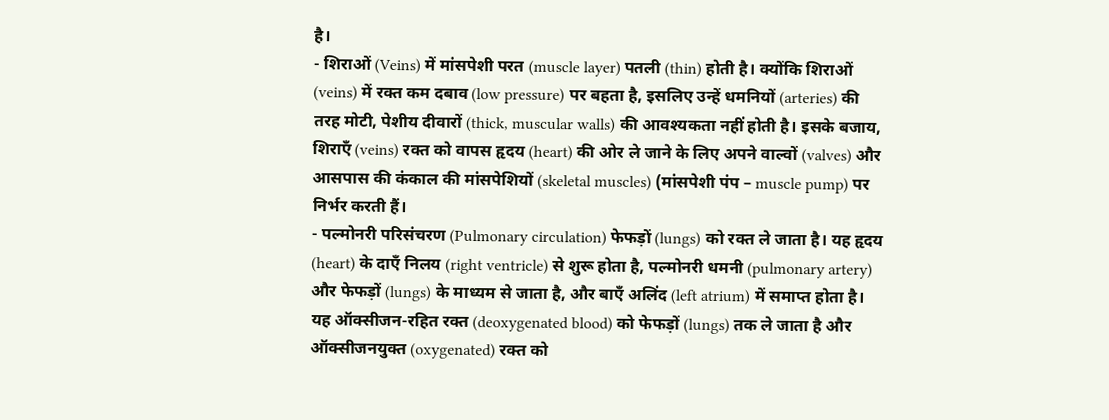है।
- शिराओं (Veins) में मांसपेशी परत (muscle layer) पतली (thin) होती है। क्योंकि शिराओं (veins) में रक्त कम दबाव (low pressure) पर बहता है, इसलिए उन्हें धमनियों (arteries) की तरह मोटी, पेशीय दीवारों (thick, muscular walls) की आवश्यकता नहीं होती है। इसके बजाय, शिराएँ (veins) रक्त को वापस हृदय (heart) की ओर ले जाने के लिए अपने वाल्वों (valves) और आसपास की कंकाल की मांसपेशियों (skeletal muscles) (मांसपेशी पंप – muscle pump) पर निर्भर करती हैं।
- पल्मोनरी परिसंचरण (Pulmonary circulation) फेफड़ों (lungs) को रक्त ले जाता है। यह हृदय (heart) के दाएँ निलय (right ventricle) से शुरू होता है, पल्मोनरी धमनी (pulmonary artery) और फेफड़ों (lungs) के माध्यम से जाता है, और बाएँ अलिंद (left atrium) में समाप्त होता है। यह ऑक्सीजन-रहित रक्त (deoxygenated blood) को फेफड़ों (lungs) तक ले जाता है और ऑक्सीजनयुक्त (oxygenated) रक्त को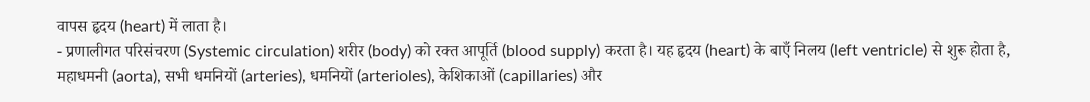वापस हृदय (heart) में लाता है।
- प्रणालीगत परिसंचरण (Systemic circulation) शरीर (body) को रक्त आपूर्ति (blood supply) करता है। यह हृदय (heart) के बाएँ निलय (left ventricle) से शुरू होता है, महाधमनी (aorta), सभी धमनियों (arteries), धमनियों (arterioles), केशिकाओं (capillaries) और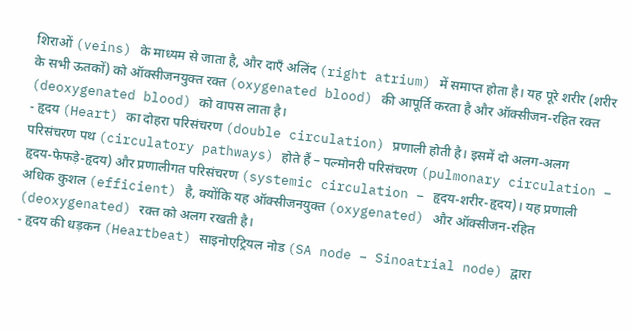शिराओं (veins) के माध्यम से जाता है, और दाएँ अलिंद (right atrium) में समाप्त होता है। यह पूरे शरीर (शरीर के सभी ऊतकों) को ऑक्सीजनयुक्त रक्त (oxygenated blood) की आपूर्ति करता है और ऑक्सीजन-रहित रक्त (deoxygenated blood) को वापस लाता है।
- हृदय (Heart) का दोहरा परिसंचरण (double circulation) प्रणाली होती है। इसमें दो अलग-अलग परिसंचरण पथ (circulatory pathways) होते हैं – पल्मोनरी परिसंचरण (pulmonary circulation – हृदय-फेफड़े-हृदय) और प्रणालीगत परिसंचरण (systemic circulation – हृदय-शरीर-हृदय)। यह प्रणाली अधिक कुशल (efficient) है, क्योंकि यह ऑक्सीजनयुक्त (oxygenated) और ऑक्सीजन-रहित (deoxygenated) रक्त को अलग रखती है।
- हृदय की धड़कन (Heartbeat) साइनोएट्रियल नोड (SA node – Sinoatrial node) द्वारा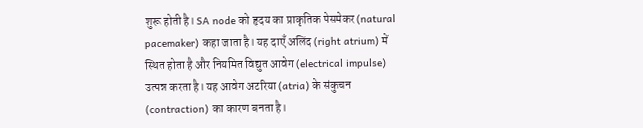शुरू होती है। SA node को हृदय का प्राकृतिक पेसमेकर (natural pacemaker) कहा जाता है। यह दाएँ अलिंद (right atrium) में स्थित होता है और नियमित विद्युत आवेग (electrical impulse) उत्पन्न करता है। यह आवेग अटरिया (atria) के संकुचन (contraction) का कारण बनता है।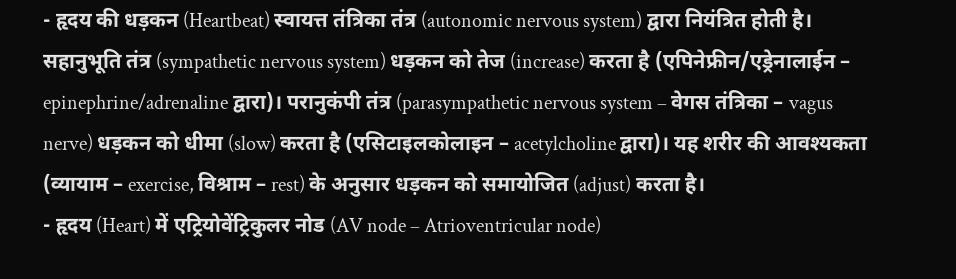- हृदय की धड़कन (Heartbeat) स्वायत्त तंत्रिका तंत्र (autonomic nervous system) द्वारा नियंत्रित होती है। सहानुभूति तंत्र (sympathetic nervous system) धड़कन को तेज (increase) करता है (एपिनेफ्रीन/एड्रेनालाईन – epinephrine/adrenaline द्वारा)। परानुकंपी तंत्र (parasympathetic nervous system – वेगस तंत्रिका – vagus nerve) धड़कन को धीमा (slow) करता है (एसिटाइलकोलाइन – acetylcholine द्वारा)। यह शरीर की आवश्यकता (व्यायाम – exercise, विश्राम – rest) के अनुसार धड़कन को समायोजित (adjust) करता है।
- हृदय (Heart) में एट्रियोवेंट्रिकुलर नोड (AV node – Atrioventricular node)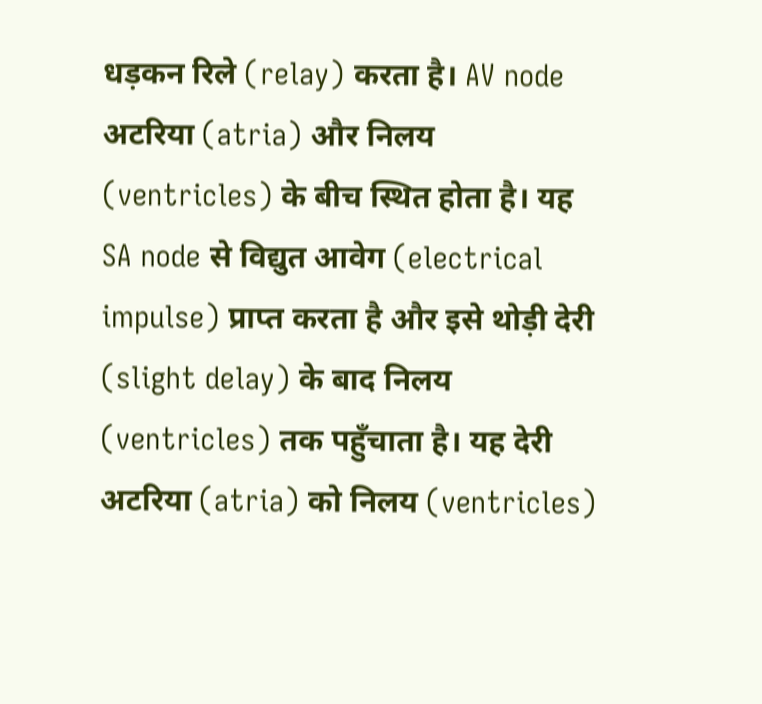धड़कन रिले (relay) करता है। AV node अटरिया (atria) और निलय (ventricles) के बीच स्थित होता है। यह SA node से विद्युत आवेग (electrical impulse) प्राप्त करता है और इसे थोड़ी देरी (slight delay) के बाद निलय (ventricles) तक पहुँचाता है। यह देरी अटरिया (atria) को निलय (ventricles)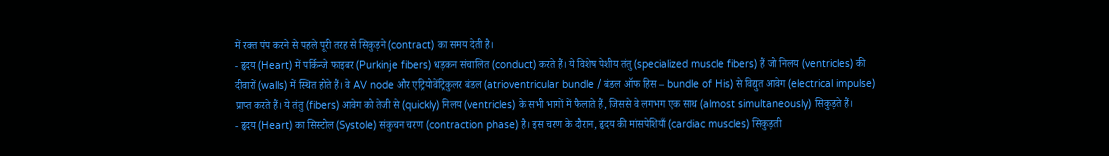में रक्त पंप करने से पहले पूरी तरह से सिकुड़ने (contract) का समय देती है।
- हृदय (Heart) में पर्किन्जे फाइबर (Purkinje fibers) धड़कन संचालित (conduct) करते हैं। ये विशेष पेशीय तंतु (specialized muscle fibers) हैं जो निलय (ventricles) की दीवारों (walls) में स्थित होते हैं। वे AV node और एट्रियोवेंट्रिकुलर बंडल (atrioventricular bundle / बंडल ऑफ हिस – bundle of His) से विद्युत आवेग (electrical impulse) प्राप्त करते हैं। ये तंतु (fibers) आवेग को तेजी से (quickly) निलय (ventricles) के सभी भागों में फैलाते हैं, जिससे वे लगभग एक साथ (almost simultaneously) सिकुड़ते हैं।
- हृदय (Heart) का सिस्टोल (Systole) संकुचन चरण (contraction phase) है। इस चरण के दौरान, हृदय की मांसपेशियाँ (cardiac muscles) सिकुड़ती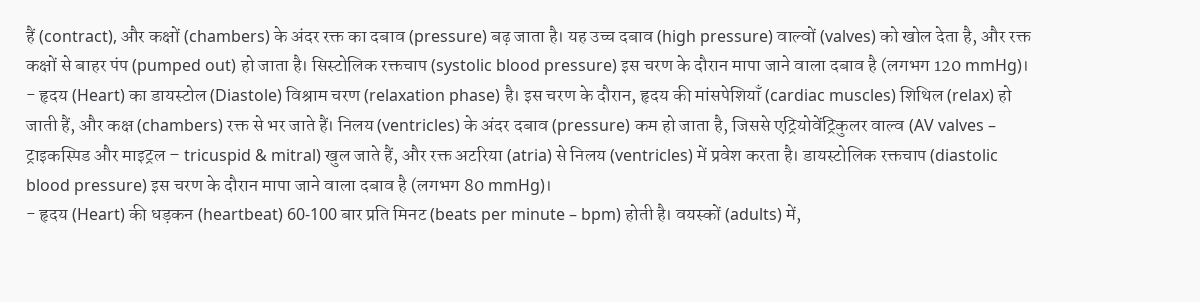हैं (contract), और कक्षों (chambers) के अंदर रक्त का दबाव (pressure) बढ़ जाता है। यह उच्च दबाव (high pressure) वाल्वों (valves) को खोल देता है, और रक्त कक्षों से बाहर पंप (pumped out) हो जाता है। सिस्टोलिक रक्तचाप (systolic blood pressure) इस चरण के दौरान मापा जाने वाला दबाव है (लगभग 120 mmHg)।
- हृदय (Heart) का डायस्टोल (Diastole) विश्राम चरण (relaxation phase) है। इस चरण के दौरान, हृदय की मांसपेशियाँ (cardiac muscles) शिथिल (relax) हो जाती हैं, और कक्ष (chambers) रक्त से भर जाते हैं। निलय (ventricles) के अंदर दबाव (pressure) कम हो जाता है, जिससे एट्रियोवेंट्रिकुलर वाल्व (AV valves – ट्राइकस्पिड और माइट्रल – tricuspid & mitral) खुल जाते हैं, और रक्त अटरिया (atria) से निलय (ventricles) में प्रवेश करता है। डायस्टोलिक रक्तचाप (diastolic blood pressure) इस चरण के दौरान मापा जाने वाला दबाव है (लगभग 80 mmHg)।
- हृदय (Heart) की धड़कन (heartbeat) 60-100 बार प्रति मिनट (beats per minute – bpm) होती है। वयस्कों (adults) में,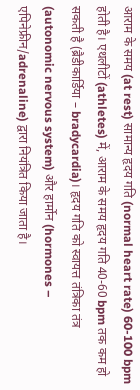आराम के समय (at rest) सामान्य हृदय गति (normal heart rate) 60-100 bpm होती है। एथलीटों (athletes) में, आराम के समय हृदय गति 40-60 bpm तक कम हो सकती है (ब्रैडीकार्डिया – bradycardia)। हृदय गति को स्वायत्त तंत्रिका तंत्र (autonomic nervous system) और हार्मोन (hormones – एपिनेफ्रीन/adrenaline) द्वारा नियंत्रित किया जाता है।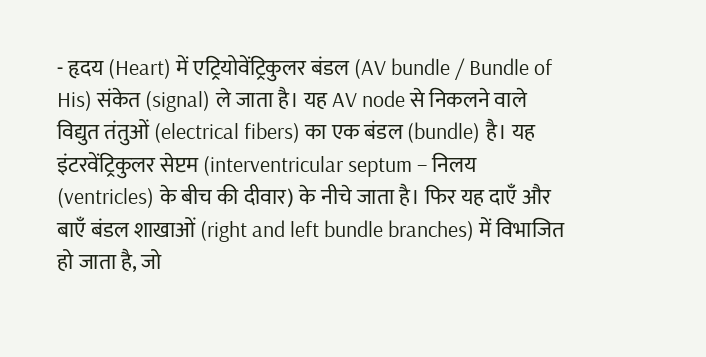- हृदय (Heart) में एट्रियोवेंट्रिकुलर बंडल (AV bundle / Bundle of His) संकेत (signal) ले जाता है। यह AV node से निकलने वाले विद्युत तंतुओं (electrical fibers) का एक बंडल (bundle) है। यह इंटरवेंट्रिकुलर सेप्टम (interventricular septum – निलय (ventricles) के बीच की दीवार) के नीचे जाता है। फिर यह दाएँ और बाएँ बंडल शाखाओं (right and left bundle branches) में विभाजित हो जाता है, जो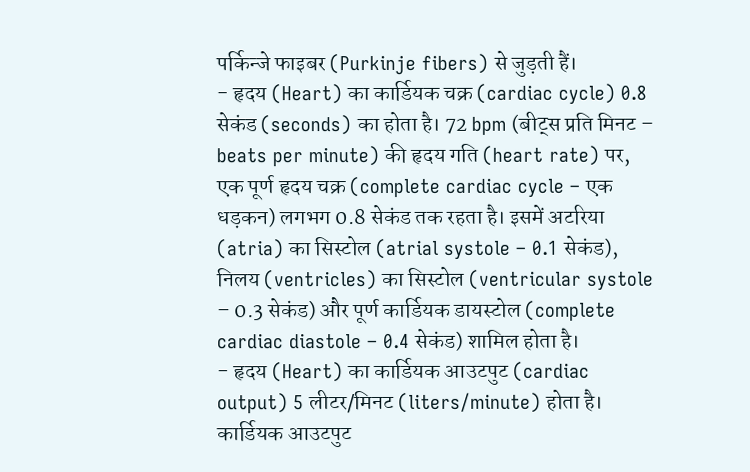पर्किन्जे फाइबर (Purkinje fibers) से जुड़ती हैं।
- हृदय (Heart) का कार्डियक चक्र (cardiac cycle) 0.8 सेकंड (seconds) का होता है। 72 bpm (बीट्स प्रति मिनट – beats per minute) की हृदय गति (heart rate) पर, एक पूर्ण हृदय चक्र (complete cardiac cycle – एक धड़कन) लगभग 0.8 सेकंड तक रहता है। इसमें अटरिया (atria) का सिस्टोल (atrial systole – 0.1 सेकंड), निलय (ventricles) का सिस्टोल (ventricular systole – 0.3 सेकंड) और पूर्ण कार्डियक डायस्टोल (complete cardiac diastole – 0.4 सेकंड) शामिल होता है।
- हृदय (Heart) का कार्डियक आउटपुट (cardiac output) 5 लीटर/मिनट (liters/minute) होता है। कार्डियक आउटपुट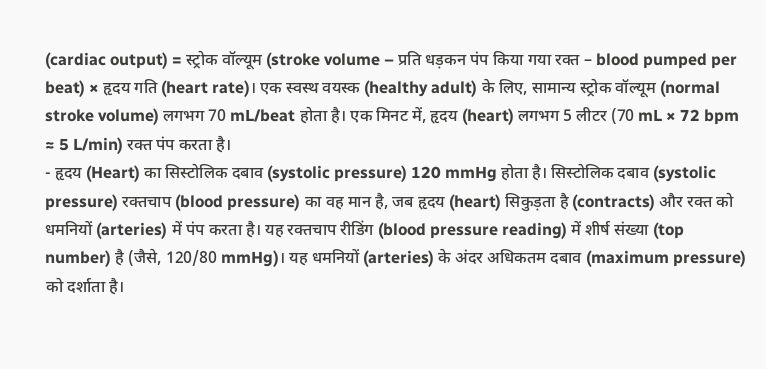(cardiac output) = स्ट्रोक वॉल्यूम (stroke volume – प्रति धड़कन पंप किया गया रक्त – blood pumped per beat) × हृदय गति (heart rate)। एक स्वस्थ वयस्क (healthy adult) के लिए, सामान्य स्ट्रोक वॉल्यूम (normal stroke volume) लगभग 70 mL/beat होता है। एक मिनट में, हृदय (heart) लगभग 5 लीटर (70 mL × 72 bpm ≈ 5 L/min) रक्त पंप करता है।
- हृदय (Heart) का सिस्टोलिक दबाव (systolic pressure) 120 mmHg होता है। सिस्टोलिक दबाव (systolic pressure) रक्तचाप (blood pressure) का वह मान है, जब हृदय (heart) सिकुड़ता है (contracts) और रक्त को धमनियों (arteries) में पंप करता है। यह रक्तचाप रीडिंग (blood pressure reading) में शीर्ष संख्या (top number) है (जैसे, 120/80 mmHg)। यह धमनियों (arteries) के अंदर अधिकतम दबाव (maximum pressure) को दर्शाता है।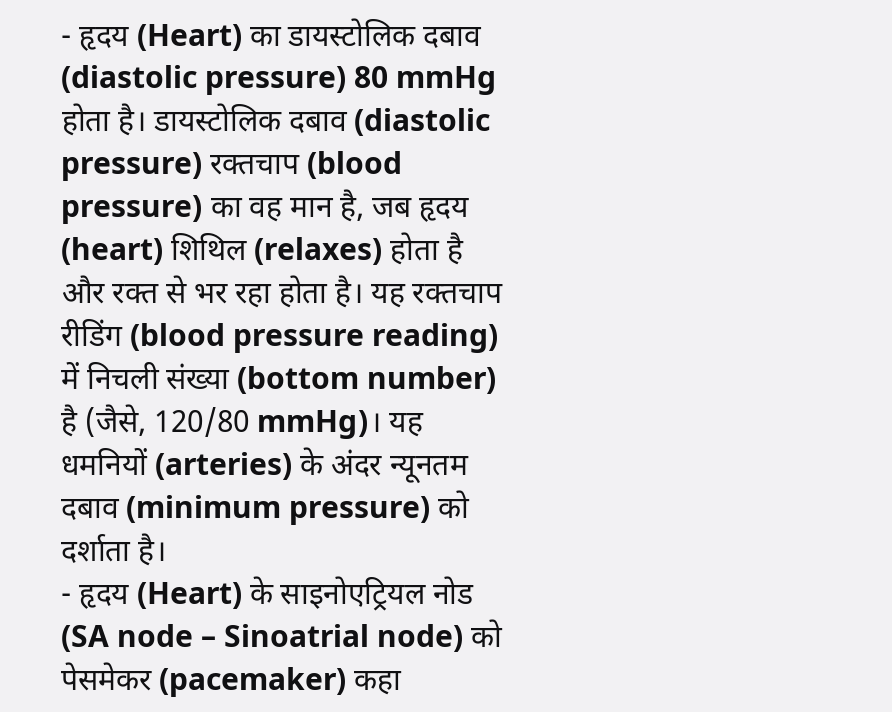- हृदय (Heart) का डायस्टोलिक दबाव (diastolic pressure) 80 mmHg होता है। डायस्टोलिक दबाव (diastolic pressure) रक्तचाप (blood pressure) का वह मान है, जब हृदय (heart) शिथिल (relaxes) होता है और रक्त से भर रहा होता है। यह रक्तचाप रीडिंग (blood pressure reading) में निचली संख्या (bottom number) है (जैसे, 120/80 mmHg)। यह धमनियों (arteries) के अंदर न्यूनतम दबाव (minimum pressure) को दर्शाता है।
- हृदय (Heart) के साइनोएट्रियल नोड (SA node – Sinoatrial node) को पेसमेकर (pacemaker) कहा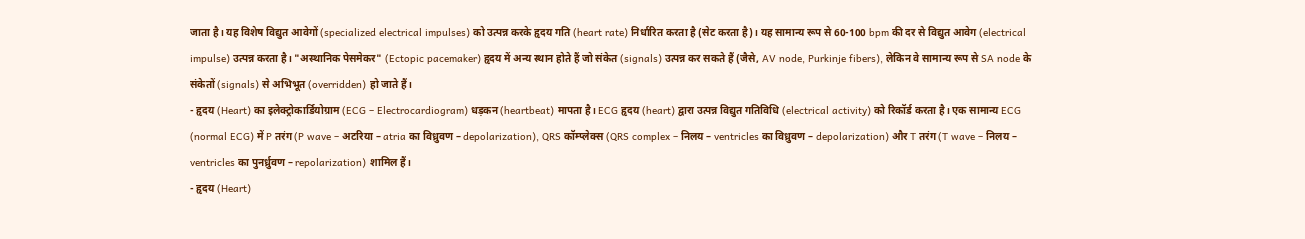जाता है। यह विशेष विद्युत आवेगों (specialized electrical impulses) को उत्पन्न करके हृदय गति (heart rate) निर्धारित करता है (सेट करता है)। यह सामान्य रूप से 60-100 bpm की दर से विद्युत आवेग (electrical impulse) उत्पन्न करता है। "अस्थानिक पेसमेकर" (Ectopic pacemaker) हृदय में अन्य स्थान होते हैं जो संकेत (signals) उत्पन्न कर सकते हैं (जैसे, AV node, Purkinje fibers), लेकिन वे सामान्य रूप से SA node के संकेतों (signals) से अभिभूत (overridden) हो जाते हैं।
- हृदय (Heart) का इलेक्ट्रोकार्डियोग्राम (ECG – Electrocardiogram) धड़कन (heartbeat) मापता है। ECG हृदय (heart) द्वारा उत्पन्न विद्युत गतिविधि (electrical activity) को रिकॉर्ड करता है। एक सामान्य ECG (normal ECG) में P तरंग (P wave – अटरिया – atria का विध्रुवण – depolarization), QRS कॉम्प्लेक्स (QRS complex – निलय – ventricles का विध्रुवण – depolarization) और T तरंग (T wave – निलय – ventricles का पुनर्ध्रुवण – repolarization) शामिल हैं।
- हृदय (Heart)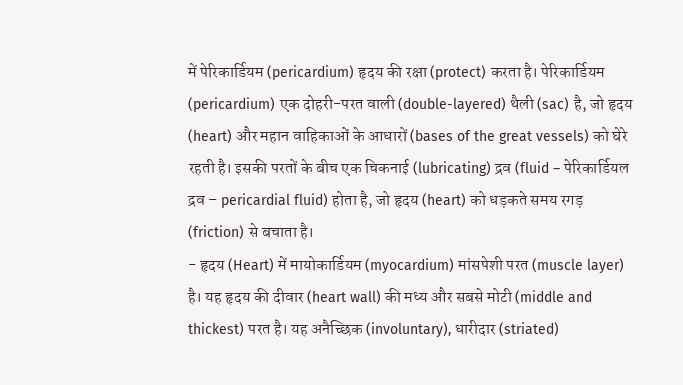में पेरिकार्डियम (pericardium) हृदय की रक्षा (protect) करता है। पेरिकार्डियम (pericardium) एक दोहरी-परत वाली (double-layered) थैली (sac) है, जो हृदय (heart) और महान वाहिकाओं के आधारों (bases of the great vessels) को घेरे रहती है। इसकी परतों के बीच एक चिकनाई (lubricating) द्रव (fluid – पेरिकार्डियल द्रव – pericardial fluid) होता है, जो हृदय (heart) को धड़कते समय रगड़ (friction) से बचाता है।
- हृदय (Heart) में मायोकार्डियम (myocardium) मांसपेशी परत (muscle layer) है। यह हृदय की दीवार (heart wall) की मध्य और सबसे मोटी (middle and thickest) परत है। यह अनैच्छिक (involuntary), धारीदार (striated)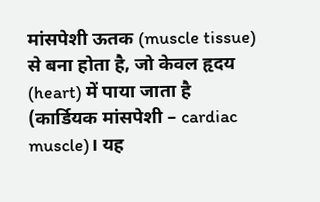मांसपेशी ऊतक (muscle tissue) से बना होता है, जो केवल हृदय (heart) में पाया जाता है (कार्डियक मांसपेशी – cardiac muscle)। यह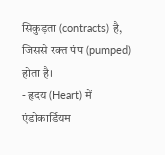सिकुड़ता (contracts) है, जिससे रक्त पंप (pumped) होता है।
- हृदय (Heart) में एंडोकार्डियम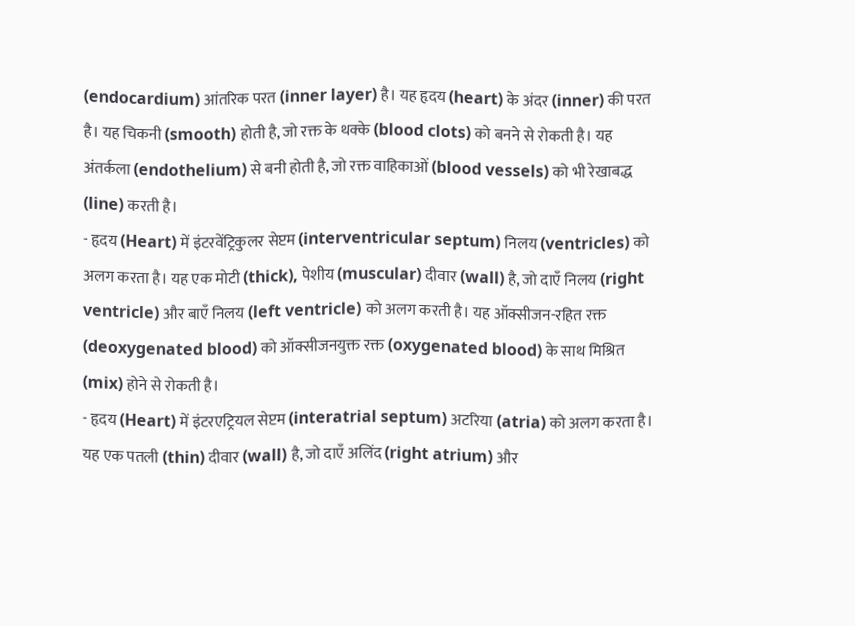(endocardium) आंतरिक परत (inner layer) है। यह हृदय (heart) के अंदर (inner) की परत है। यह चिकनी (smooth) होती है, जो रक्त के थक्के (blood clots) को बनने से रोकती है। यह अंतर्कला (endothelium) से बनी होती है, जो रक्त वाहिकाओं (blood vessels) को भी रेखाबद्ध (line) करती है।
- हृदय (Heart) में इंटरवेंट्रिकुलर सेप्टम (interventricular septum) निलय (ventricles) को अलग करता है। यह एक मोटी (thick), पेशीय (muscular) दीवार (wall) है, जो दाएँ निलय (right ventricle) और बाएँ निलय (left ventricle) को अलग करती है। यह ऑक्सीजन-रहित रक्त (deoxygenated blood) को ऑक्सीजनयुक्त रक्त (oxygenated blood) के साथ मिश्रित (mix) होने से रोकती है।
- हृदय (Heart) में इंटरएट्रियल सेप्टम (interatrial septum) अटरिया (atria) को अलग करता है। यह एक पतली (thin) दीवार (wall) है, जो दाएँ अलिंद (right atrium) और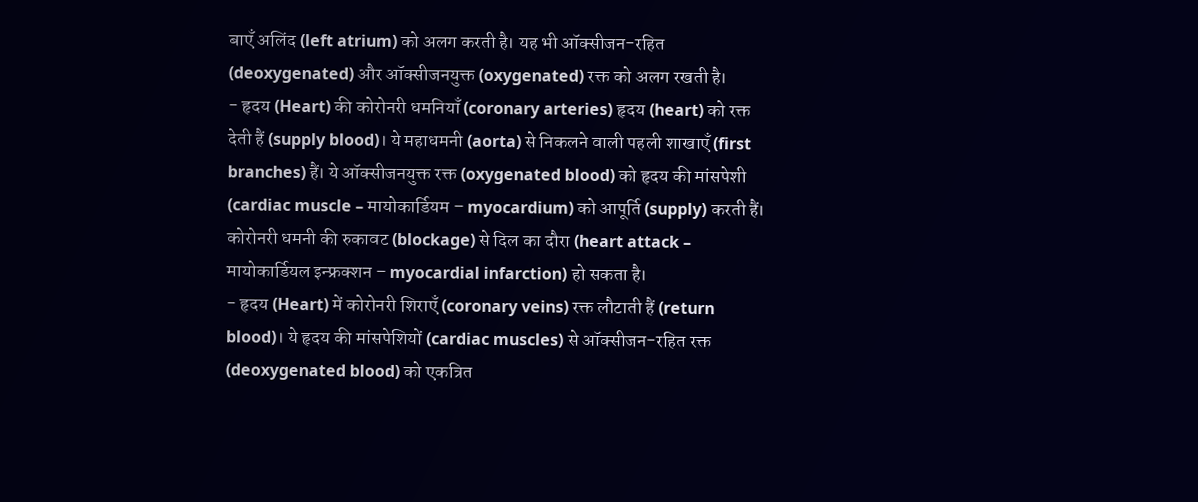बाएँ अलिंद (left atrium) को अलग करती है। यह भी ऑक्सीजन-रहित (deoxygenated) और ऑक्सीजनयुक्त (oxygenated) रक्त को अलग रखती है।
- हृदय (Heart) की कोरोनरी धमनियाँ (coronary arteries) हृदय (heart) को रक्त देती हैं (supply blood)। ये महाधमनी (aorta) से निकलने वाली पहली शाखाएँ (first branches) हैं। ये ऑक्सीजनयुक्त रक्त (oxygenated blood) को हृदय की मांसपेशी (cardiac muscle – मायोकार्डियम – myocardium) को आपूर्ति (supply) करती हैं। कोरोनरी धमनी की रुकावट (blockage) से दिल का दौरा (heart attack – मायोकार्डियल इन्फ्रक्शन – myocardial infarction) हो सकता है।
- हृदय (Heart) में कोरोनरी शिराएँ (coronary veins) रक्त लौटाती हैं (return blood)। ये हृदय की मांसपेशियों (cardiac muscles) से ऑक्सीजन-रहित रक्त (deoxygenated blood) को एकत्रित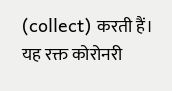(collect) करती हैं। यह रक्त कोरोनरी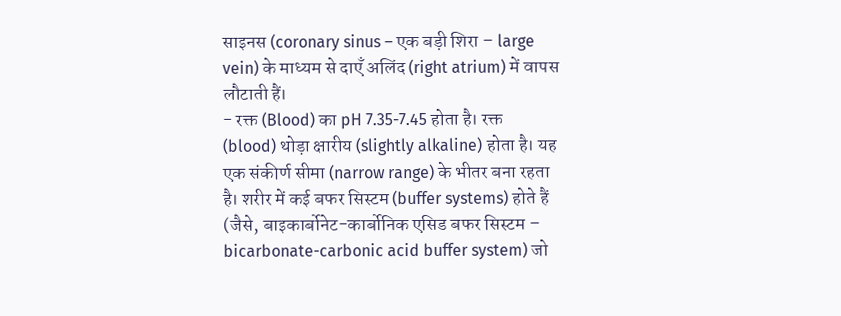साइनस (coronary sinus – एक बड़ी शिरा – large vein) के माध्यम से दाएँ अलिंद (right atrium) में वापस लौटाती हैं।
- रक्त (Blood) का pH 7.35-7.45 होता है। रक्त (blood) थोड़ा क्षारीय (slightly alkaline) होता है। यह एक संकीर्ण सीमा (narrow range) के भीतर बना रहता है। शरीर में कई बफर सिस्टम (buffer systems) होते हैं (जैसे, बाइकार्बोनेट-कार्बोनिक एसिड बफर सिस्टम – bicarbonate-carbonic acid buffer system) जो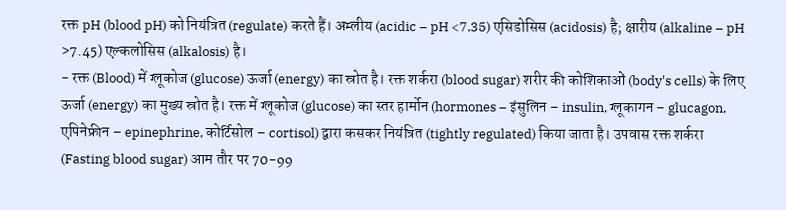रक्त pH (blood pH) को नियंत्रित (regulate) करते हैं। अम्लीय (acidic – pH <7.35) एसिडोसिस (acidosis) है; क्षारीय (alkaline – pH >7.45) एल्कलोसिस (alkalosis) है।
- रक्त (Blood) में ग्लूकोज (glucose) ऊर्जा (energy) का स्रोत है। रक्त शर्करा (blood sugar) शरीर की कोशिकाओं (body's cells) के लिए ऊर्जा (energy) का मुख्य स्रोत है। रक्त में ग्लूकोज (glucose) का स्तर हार्मोन (hormones – इंसुलिन – insulin, ग्लूकागन – glucagon, एपिनेफ्रीन – epinephrine, कोर्टिसोल – cortisol) द्वारा कसकर नियंत्रित (tightly regulated) किया जाता है। उपवास रक्त शर्करा (Fasting blood sugar) आम तौर पर 70-99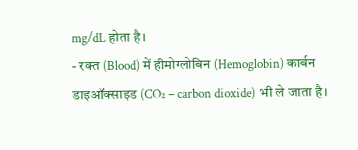mg/dL होता है।
- रक्त (Blood) में हीमोग्लोबिन (Hemoglobin) कार्बन डाइऑक्साइड (CO₂ – carbon dioxide) भी ले जाता है।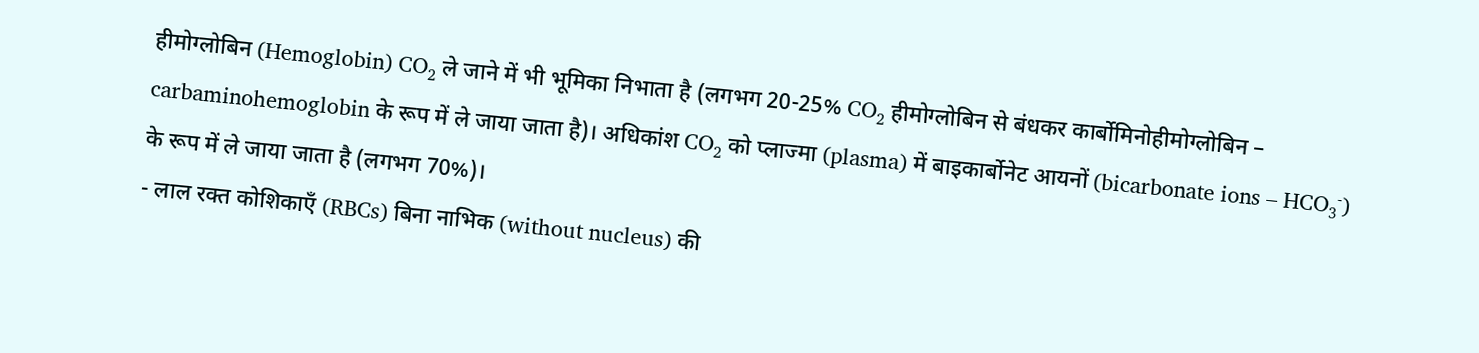हीमोग्लोबिन (Hemoglobin) CO₂ ले जाने में भी भूमिका निभाता है (लगभग 20-25% CO₂ हीमोग्लोबिन से बंधकर कार्बोमिनोहीमोग्लोबिन – carbaminohemoglobin के रूप में ले जाया जाता है)। अधिकांश CO₂ को प्लाज्मा (plasma) में बाइकार्बोनेट आयनों (bicarbonate ions – HCO₃⁻) के रूप में ले जाया जाता है (लगभग 70%)।
- लाल रक्त कोशिकाएँ (RBCs) बिना नाभिक (without nucleus) की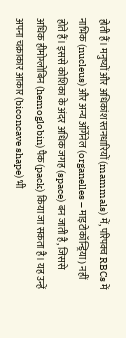होती हैं। मनुष्यों और अधिकांश स्तनधारियों (mammals) में, परिपक्व RBCs में नाभिक (nucleus) और अन्य ऑर्गेनेल (organelles – माइटोकॉन्ड्रिया) नहीं होते हैं। इससे कोशिका के अंदर अधिक जगह (space) बन जाती है, जिससे अधिक हीमोग्लोबिन (hemoglobin) पैक (pack) किया जा सकता है। यह उन्हें अपना चक्राकार आकार (biconcave shape) भी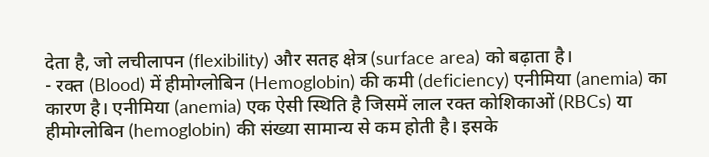देता है, जो लचीलापन (flexibility) और सतह क्षेत्र (surface area) को बढ़ाता है।
- रक्त (Blood) में हीमोग्लोबिन (Hemoglobin) की कमी (deficiency) एनीमिया (anemia) का कारण है। एनीमिया (anemia) एक ऐसी स्थिति है जिसमें लाल रक्त कोशिकाओं (RBCs) या हीमोग्लोबिन (hemoglobin) की संख्या सामान्य से कम होती है। इसके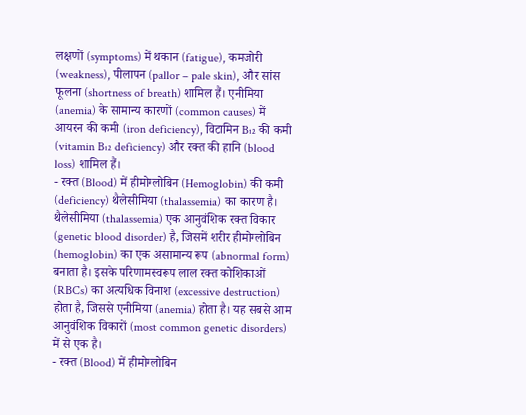लक्षणों (symptoms) में थकान (fatigue), कमजोरी (weakness), पीलापन (pallor – pale skin), और सांस फूलना (shortness of breath) शामिल हैं। एनीमिया (anemia) के सामान्य कारणों (common causes) में आयरन की कमी (iron deficiency), विटामिन B₁₂ की कमी (vitamin B₁₂ deficiency) और रक्त की हानि (blood loss) शामिल हैं।
- रक्त (Blood) में हीमोग्लोबिन (Hemoglobin) की कमी (deficiency) थैलेसीमिया (thalassemia) का कारण है। थैलेसीमिया (thalassemia) एक आनुवंशिक रक्त विकार (genetic blood disorder) है, जिसमें शरीर हीमोग्लोबिन (hemoglobin) का एक असामान्य रूप (abnormal form) बनाता है। इसके परिणामस्वरूप लाल रक्त कोशिकाओं (RBCs) का अत्यधिक विनाश (excessive destruction) होता है, जिससे एनीमिया (anemia) होता है। यह सबसे आम आनुवंशिक विकारों (most common genetic disorders) में से एक है।
- रक्त (Blood) में हीमोग्लोबिन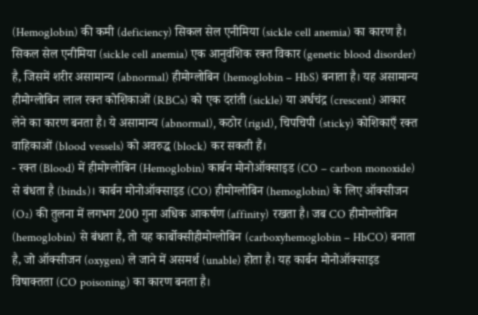(Hemoglobin) की कमी (deficiency) सिकल सेल एनीमिया (sickle cell anemia) का कारण है। सिकल सेल एनीमिया (sickle cell anemia) एक आनुवंशिक रक्त विकार (genetic blood disorder) है, जिसमें शरीर असामान्य (abnormal) हीमोग्लोबिन (hemoglobin – HbS) बनाता है। यह असामान्य हीमोग्लोबिन लाल रक्त कोशिकाओं (RBCs) को एक दरांती (sickle) या अर्धचंद्र (crescent) आकार लेने का कारण बनता है। ये असामान्य (abnormal), कठोर (rigid), चिपचिपी (sticky) कोशिकाएँ रक्त वाहिकाओं (blood vessels) को अवरुद्ध (block) कर सकती हैं।
- रक्त (Blood) में हीमोग्लोबिन (Hemoglobin) कार्बन मोनोऑक्साइड (CO – carbon monoxide) से बंधता है (binds)। कार्बन मोनोऑक्साइड (CO) हीमोग्लोबिन (hemoglobin) के लिए ऑक्सीजन (O₂) की तुलना में लगभग 200 गुना अधिक आकर्षण (affinity) रखता है। जब CO हीमोग्लोबिन (hemoglobin) से बंधता है, तो यह कार्बोक्सीहीमोग्लोबिन (carboxyhemoglobin – HbCO) बनाता है, जो ऑक्सीजन (oxygen) ले जाने में असमर्थ (unable) होता है। यह कार्बन मोनोऑक्साइड विषाक्तता (CO poisoning) का कारण बनता है।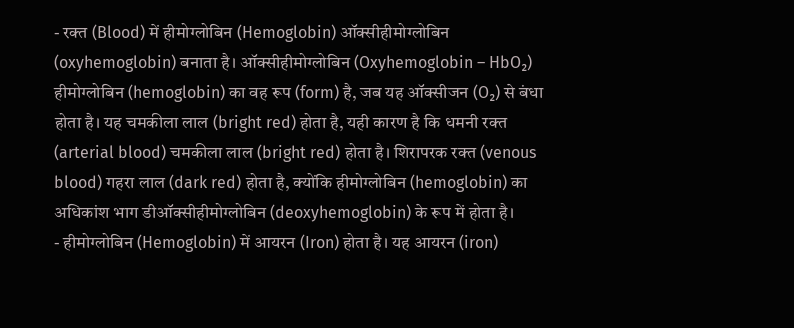- रक्त (Blood) में हीमोग्लोबिन (Hemoglobin) ऑक्सीहीमोग्लोबिन (oxyhemoglobin) बनाता है। ऑक्सीहीमोग्लोबिन (Oxyhemoglobin – HbO₂) हीमोग्लोबिन (hemoglobin) का वह रूप (form) है, जब यह ऑक्सीजन (O₂) से बंधा होता है। यह चमकीला लाल (bright red) होता है, यही कारण है कि धमनी रक्त (arterial blood) चमकीला लाल (bright red) होता है। शिरापरक रक्त (venous blood) गहरा लाल (dark red) होता है, क्योंकि हीमोग्लोबिन (hemoglobin) का अधिकांश भाग डीऑक्सीहीमोग्लोबिन (deoxyhemoglobin) के रूप में होता है।
- हीमोग्लोबिन (Hemoglobin) में आयरन (Iron) होता है। यह आयरन (iron)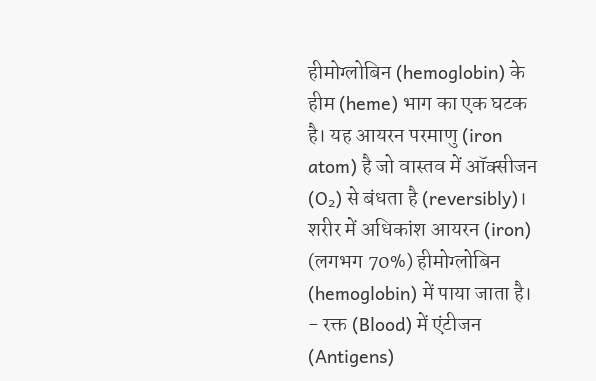हीमोग्लोबिन (hemoglobin) के हीम (heme) भाग का एक घटक है। यह आयरन परमाणु (iron atom) है जो वास्तव में ऑक्सीजन (O₂) से बंधता है (reversibly)। शरीर में अधिकांश आयरन (iron) (लगभग 70%) हीमोग्लोबिन (hemoglobin) में पाया जाता है।
- रक्त (Blood) में एंटीजन (Antigens)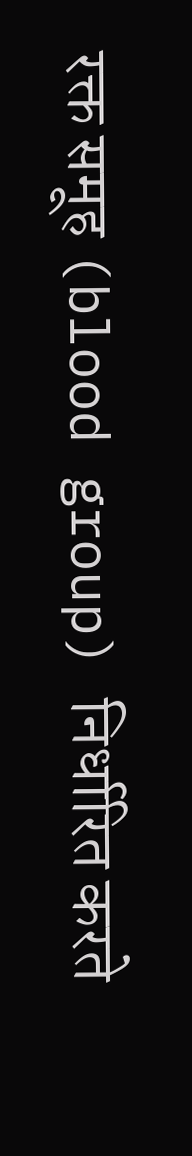रक्त समूह (blood group) निर्धारित करते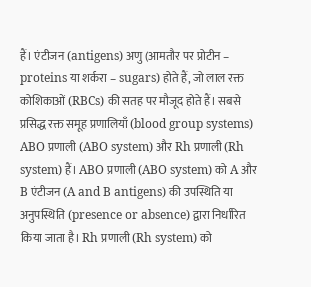हैं। एंटीजन (antigens) अणु (आमतौर पर प्रोटीन – proteins या शर्करा – sugars) होते हैं, जो लाल रक्त कोशिकाओं (RBCs) की सतह पर मौजूद होते हैं। सबसे प्रसिद्ध रक्त समूह प्रणालियाँ (blood group systems) ABO प्रणाली (ABO system) और Rh प्रणाली (Rh system) हैं। ABO प्रणाली (ABO system) को A और B एंटीजन (A and B antigens) की उपस्थिति या अनुपस्थिति (presence or absence) द्वारा निर्धारित किया जाता है। Rh प्रणाली (Rh system) को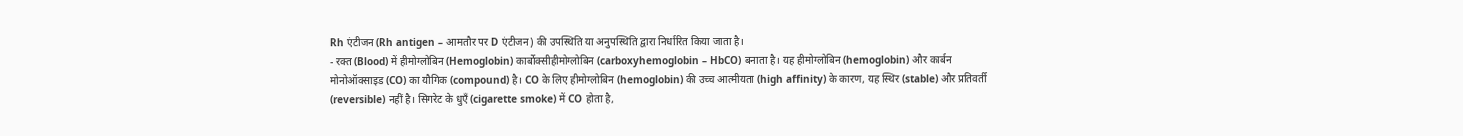Rh एंटीजन (Rh antigen – आमतौर पर D एंटीजन) की उपस्थिति या अनुपस्थिति द्वारा निर्धारित किया जाता है।
- रक्त (Blood) में हीमोग्लोबिन (Hemoglobin) कार्बोक्सीहीमोग्लोबिन (carboxyhemoglobin – HbCO) बनाता है। यह हीमोग्लोबिन (hemoglobin) और कार्बन मोनोऑक्साइड (CO) का यौगिक (compound) है। CO के लिए हीमोग्लोबिन (hemoglobin) की उच्च आत्मीयता (high affinity) के कारण, यह स्थिर (stable) और प्रतिवर्ती (reversible) नहीं है। सिगरेट के धुएँ (cigarette smoke) में CO होता है,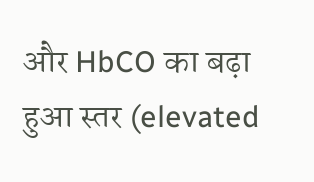और HbCO का बढ़ा हुआ स्तर (elevated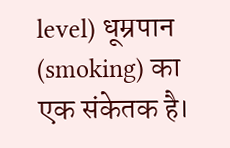level) धूम्रपान (smoking) का एक संकेतक है।